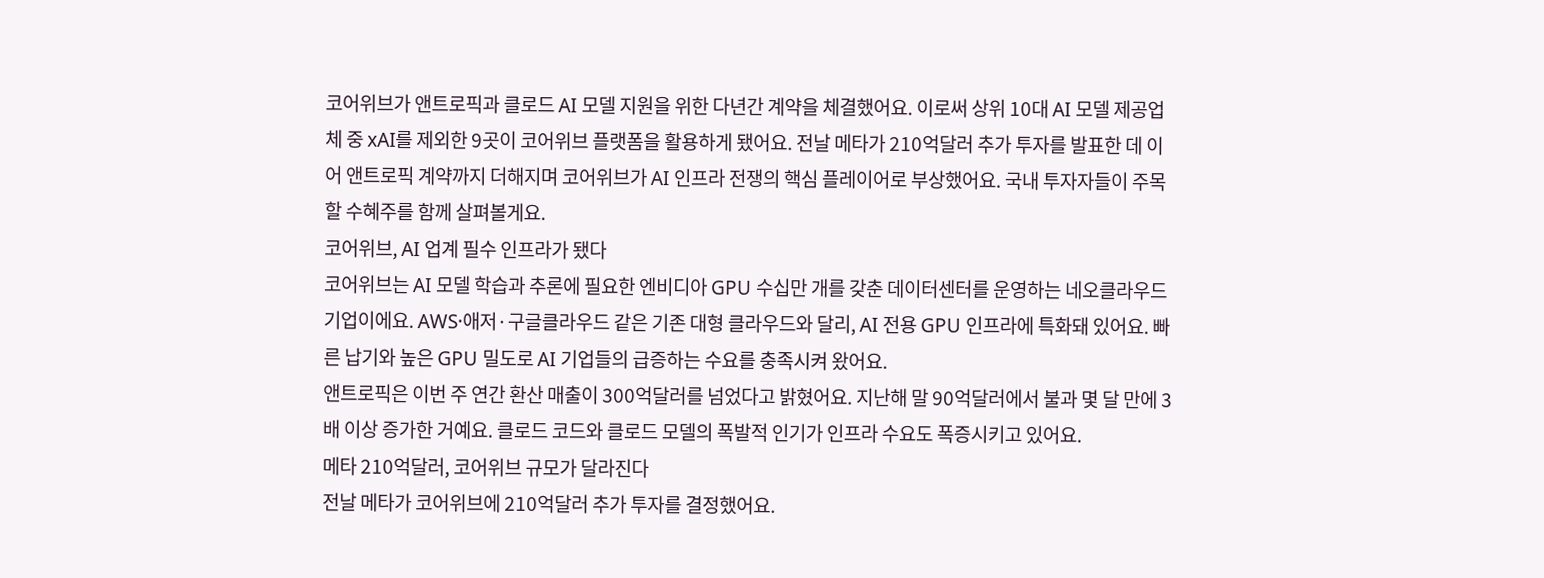코어위브가 앤트로픽과 클로드 AI 모델 지원을 위한 다년간 계약을 체결했어요. 이로써 상위 10대 AI 모델 제공업체 중 xAI를 제외한 9곳이 코어위브 플랫폼을 활용하게 됐어요. 전날 메타가 210억달러 추가 투자를 발표한 데 이어 앤트로픽 계약까지 더해지며 코어위브가 AI 인프라 전쟁의 핵심 플레이어로 부상했어요. 국내 투자자들이 주목할 수혜주를 함께 살펴볼게요.
코어위브, AI 업계 필수 인프라가 됐다
코어위브는 AI 모델 학습과 추론에 필요한 엔비디아 GPU 수십만 개를 갖춘 데이터센터를 운영하는 네오클라우드 기업이에요. AWS·애저·구글클라우드 같은 기존 대형 클라우드와 달리, AI 전용 GPU 인프라에 특화돼 있어요. 빠른 납기와 높은 GPU 밀도로 AI 기업들의 급증하는 수요를 충족시켜 왔어요.
앤트로픽은 이번 주 연간 환산 매출이 300억달러를 넘었다고 밝혔어요. 지난해 말 90억달러에서 불과 몇 달 만에 3배 이상 증가한 거예요. 클로드 코드와 클로드 모델의 폭발적 인기가 인프라 수요도 폭증시키고 있어요.
메타 210억달러, 코어위브 규모가 달라진다
전날 메타가 코어위브에 210억달러 추가 투자를 결정했어요.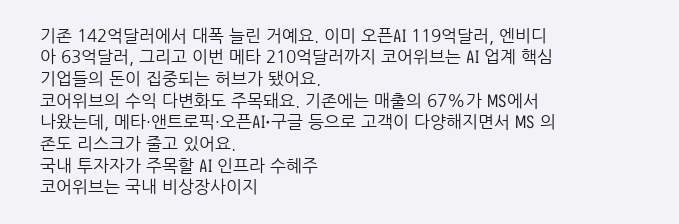기존 142억달러에서 대폭 늘린 거예요. 이미 오픈AI 119억달러, 엔비디아 63억달러, 그리고 이번 메타 210억달러까지 코어위브는 AI 업계 핵심 기업들의 돈이 집중되는 허브가 됐어요.
코어위브의 수익 다변화도 주목돼요. 기존에는 매출의 67%가 MS에서 나왔는데, 메타·앤트로픽·오픈AI·구글 등으로 고객이 다양해지면서 MS 의존도 리스크가 줄고 있어요.
국내 투자자가 주목할 AI 인프라 수혜주
코어위브는 국내 비상장사이지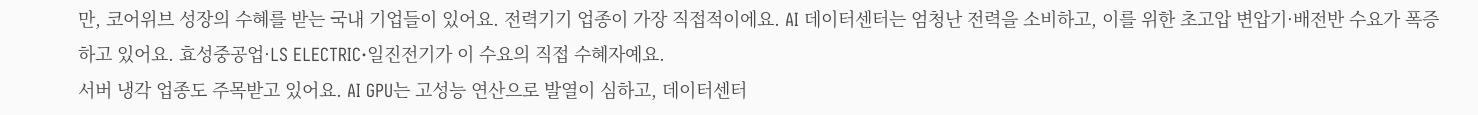만, 코어위브 성장의 수혜를 받는 국내 기업들이 있어요. 전력기기 업종이 가장 직접적이에요. AI 데이터센터는 엄청난 전력을 소비하고, 이를 위한 초고압 변압기·배전반 수요가 폭증하고 있어요. 효성중공업·LS ELECTRIC·일진전기가 이 수요의 직접 수혜자예요.
서버 냉각 업종도 주목받고 있어요. AI GPU는 고성능 연산으로 발열이 심하고, 데이터센터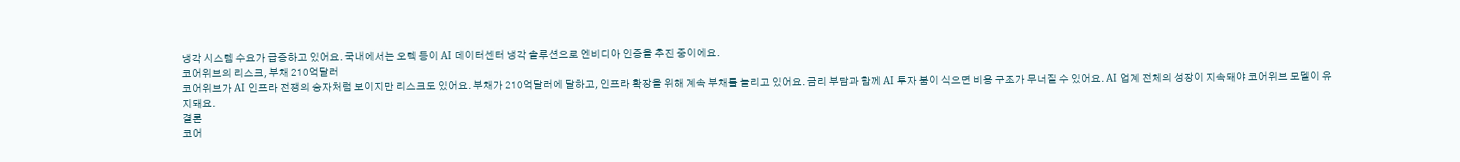냉각 시스템 수요가 급증하고 있어요. 국내에서는 오텍 등이 AI 데이터센터 냉각 솔루션으로 엔비디아 인증을 추진 중이에요.
코어위브의 리스크, 부채 210억달러
코어위브가 AI 인프라 전쟁의 승자처럼 보이지만 리스크도 있어요. 부채가 210억달러에 달하고, 인프라 확장을 위해 계속 부채를 늘리고 있어요. 금리 부담과 함께 AI 투자 붐이 식으면 비용 구조가 무너질 수 있어요. AI 업계 전체의 성장이 지속돼야 코어위브 모델이 유지돼요.
결론
코어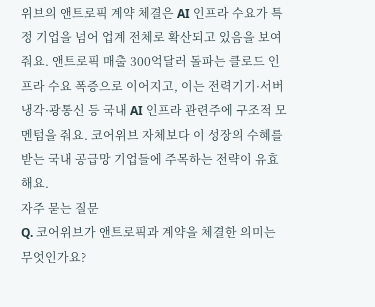위브의 앤트로픽 계약 체결은 AI 인프라 수요가 특정 기업을 넘어 업계 전체로 확산되고 있음을 보여줘요. 앤트로픽 매출 300억달러 돌파는 클로드 인프라 수요 폭증으로 이어지고, 이는 전력기기·서버 냉각·광통신 등 국내 AI 인프라 관련주에 구조적 모멘텀을 줘요. 코어위브 자체보다 이 성장의 수혜를 받는 국내 공급망 기업들에 주목하는 전략이 유효해요.
자주 묻는 질문
Q. 코어위브가 앤트로픽과 계약을 체결한 의미는 무엇인가요?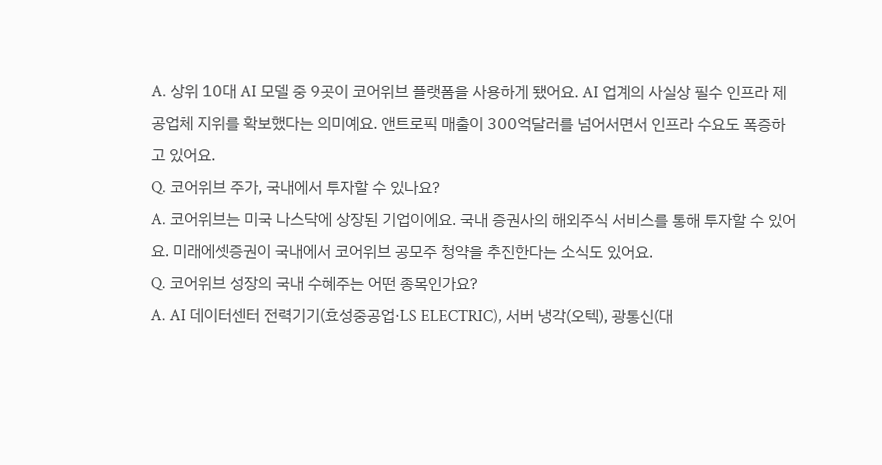A. 상위 10대 AI 모델 중 9곳이 코어위브 플랫폼을 사용하게 됐어요. AI 업계의 사실상 필수 인프라 제공업체 지위를 확보했다는 의미예요. 앤트로픽 매출이 300억달러를 넘어서면서 인프라 수요도 폭증하고 있어요.
Q. 코어위브 주가, 국내에서 투자할 수 있나요?
A. 코어위브는 미국 나스닥에 상장된 기업이에요. 국내 증권사의 해외주식 서비스를 통해 투자할 수 있어요. 미래에셋증권이 국내에서 코어위브 공모주 청약을 추진한다는 소식도 있어요.
Q. 코어위브 성장의 국내 수혜주는 어떤 종목인가요?
A. AI 데이터센터 전력기기(효성중공업·LS ELECTRIC), 서버 냉각(오텍), 광통신(대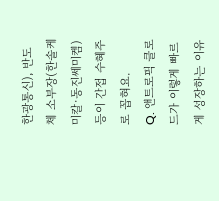한광통신), 반도체 소부장(한솔케미칼·동진쎄미켐) 등이 간접 수혜주로 꼽혀요.
Q. 앤트로픽 클로드가 이렇게 빠르게 성장하는 이유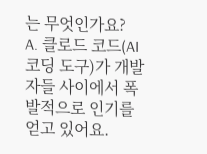는 무엇인가요?
A. 클로드 코드(AI 코딩 도구)가 개발자들 사이에서 폭발적으로 인기를 얻고 있어요.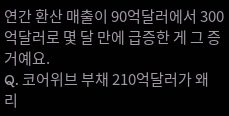연간 환산 매출이 90억달러에서 300억달러로 몇 달 만에 급증한 게 그 증거예요.
Q. 코어위브 부채 210억달러가 왜 리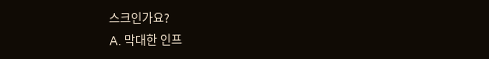스크인가요?
A. 막대한 인프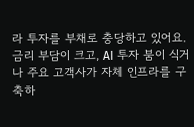라 투자를 부채로 충당하고 있어요. 금리 부담이 크고, AI 투자 붐이 식거나 주요 고객사가 자체 인프라를 구축하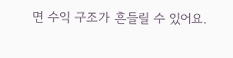면 수익 구조가 흔들릴 수 있어요.